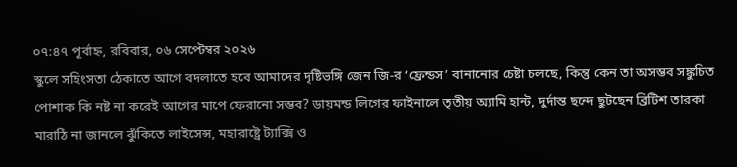০৭:৪৭ পূর্বাহ্ন, রবিবার, ০৬ সেপ্টেম্বর ২০২৬
স্কুলে সহিংসতা ঠেকাতে আগে বদলাতে হবে আমাদের দৃষ্টিভঙ্গি জেন জি-র ‘ফ্রেন্ডস’ বানানোর চেষ্টা চলছে, কিন্তু কেন তা অসম্ভব সঙ্কুচিত পোশাক কি নষ্ট না করেই আগের মাপে ফেরানো সম্ভব? ডায়মন্ড লিগের ফাইনালে তৃতীয় অ্যামি হান্ট, দুর্দান্ত ছন্দে ছুটছেন ব্রিটিশ তারকা মারাঠি না জানলে ঝুঁকিতে লাইসেন্স, মহারাষ্ট্রে ট্যাক্সি ও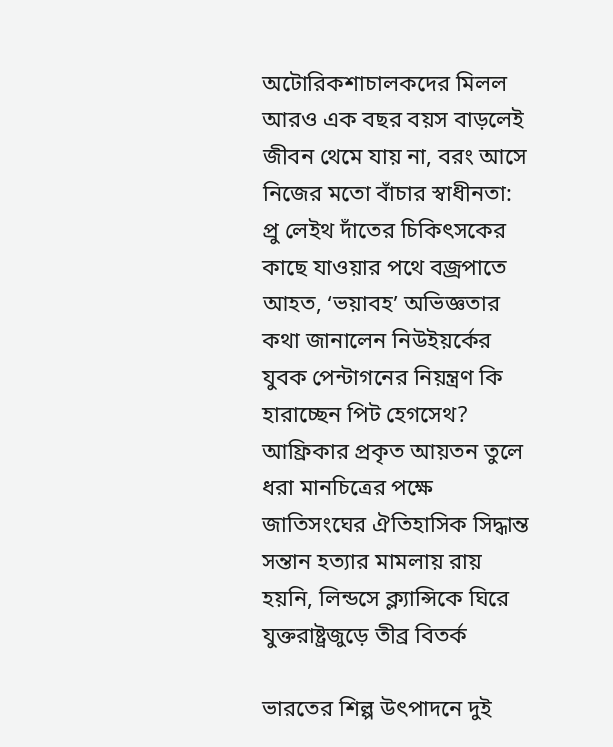অটোরিকশাচালকদের মিলল আরও এক বছর বয়স বাড়লেই জীবন থেমে যায় না, বরং আসে নিজের মতো বাঁচার স্বাধীনতা: প্রু লেইথ দাঁতের চিকিৎসকের কাছে যাওয়ার পথে বজ্রপাতে আহত, ‘ভয়াবহ’ অভিজ্ঞতার কথা জানালেন নিউইয়র্কের যুবক পেন্টাগনের নিয়ন্ত্রণ কি হারাচ্ছেন পিট হেগসেথ? আফ্রিকার প্রকৃত আয়তন তুলে ধরা মানচিত্রের পক্ষে জাতিসংঘের ঐতিহাসিক সিদ্ধান্ত সন্তান হত্যার মামলায় রায় হয়নি, লিন্ডসে ক্ল্যান্সিকে ঘিরে যুক্তরাষ্ট্রজুড়ে তীব্র বিতর্ক

ভারতের শিল্প উৎপাদনে দুই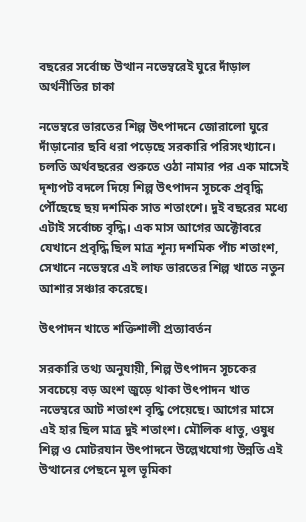বছরের সর্বোচ্চ উত্থান নভেম্বরেই ঘুরে দাঁড়াল অর্থনীতির চাকা

নভেম্বরে ভারতের শিল্প উৎপাদনে জোরালো ঘুরে দাঁড়ানোর ছবি ধরা পড়েছে সরকারি পরিসংখ্যানে। চলতি অর্থবছরের শুরুতে ওঠা নামার পর এক মাসেই দৃশ্যপট বদলে দিয়ে শিল্প উৎপাদন সূচকে প্রবৃদ্ধি পৌঁছেছে ছয় দশমিক সাত শতাংশে। দুই বছরের মধ্যে এটাই সর্বোচ্চ বৃদ্ধি। এক মাস আগের অক্টোবরে যেখানে প্রবৃদ্ধি ছিল মাত্র শূন্য দশমিক পাঁচ শতাংশ, সেখানে নভেম্বরে এই লাফ ভারতের শিল্প খাতে নতুন আশার সঞ্চার করেছে।

উৎপাদন খাতে শক্তিশালী প্রত্যাবর্তন

সরকারি তথ্য অনুযায়ী, শিল্প উৎপাদন সূচকের সবচেয়ে বড় অংশ জুড়ে থাকা উৎপাদন খাত নভেম্বরে আট শতাংশ বৃদ্ধি পেয়েছে। আগের মাসে এই হার ছিল মাত্র দুই শতাংশ। মৌলিক ধাতু, ওষুধ শিল্প ও মোটরযান উৎপাদনে উল্লেখযোগ্য উন্নতি এই উত্থানের পেছনে মূল ভূমিকা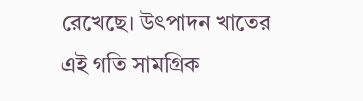রেখেছে। উৎপাদন খাতের এই গতি সামগ্রিক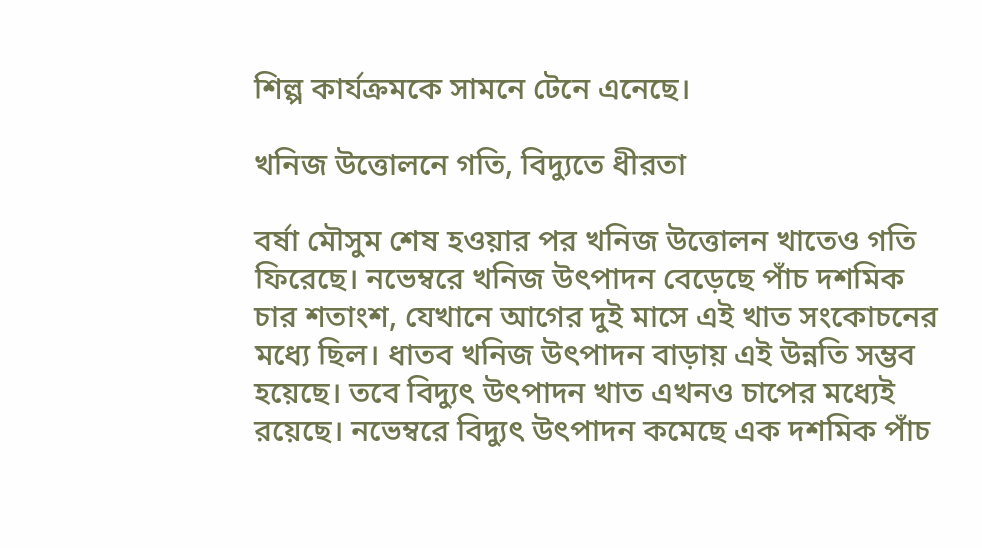শিল্প কার্যক্রমকে সামনে টেনে এনেছে।

খনিজ উত্তোলনে গতি, বিদ্যুতে ধীরতা

বর্ষা মৌসুম শেষ হওয়ার পর খনিজ উত্তোলন খাতেও গতি ফিরেছে। নভেম্বরে খনিজ উৎপাদন বেড়েছে পাঁচ দশমিক চার শতাংশ, যেখানে আগের দুই মাসে এই খাত সংকোচনের মধ্যে ছিল। ধাতব খনিজ উৎপাদন বাড়ায় এই উন্নতি সম্ভব হয়েছে। তবে বিদ্যুৎ উৎপাদন খাত এখনও চাপের মধ্যেই রয়েছে। নভেম্বরে বিদ্যুৎ উৎপাদন কমেছে এক দশমিক পাঁচ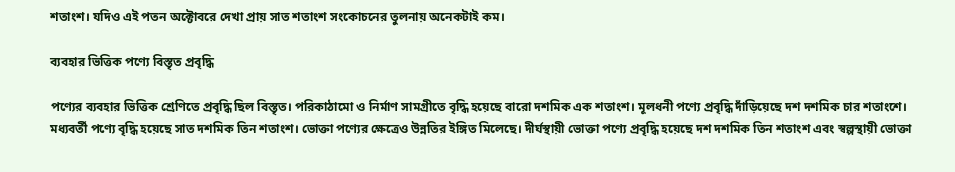শতাংশ। যদিও এই পতন অক্টোবরে দেখা প্রায় সাত শতাংশ সংকোচনের তুলনায় অনেকটাই কম।

ব্যবহার ভিত্তিক পণ্যে বিস্তৃত প্রবৃদ্ধি

পণ্যের ব্যবহার ভিত্তিক শ্রেণিতে প্রবৃদ্ধি ছিল বিস্তৃত। পরিকাঠামো ও নির্মাণ সামগ্রীতে বৃদ্ধি হয়েছে বারো দশমিক এক শতাংশ। মূলধনী পণ্যে প্রবৃদ্ধি দাঁড়িয়েছে দশ দশমিক চার শতাংশে। মধ্যবর্তী পণ্যে বৃদ্ধি হয়েছে সাত দশমিক তিন শতাংশ। ভোক্তা পণ্যের ক্ষেত্রেও উন্নতির ইঙ্গিত মিলেছে। দীর্ঘস্থায়ী ভোক্তা পণ্যে প্রবৃদ্ধি হয়েছে দশ দশমিক তিন শতাংশ এবং স্বল্পস্থায়ী ভোক্তা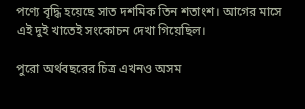পণ্যে বৃদ্ধি হয়েছে সাত দশমিক তিন শতাংশ। আগের মাসে এই দুই খাতেই সংকোচন দেখা গিয়েছিল।

পুরো অর্থবছরের চিত্র এখনও অসম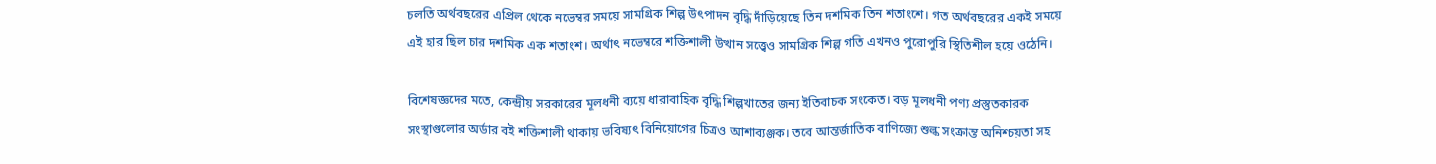চলতি অর্থবছরের এপ্রিল থেকে নভেম্বর সময়ে সামগ্রিক শিল্প উৎপাদন বৃদ্ধি দাঁড়িয়েছে তিন দশমিক তিন শতাংশে। গত অর্থবছরের একই সময়ে এই হার ছিল চার দশমিক এক শতাংশ। অর্থাৎ নভেম্বরে শক্তিশালী উত্থান সত্ত্বেও সামগ্রিক শিল্প গতি এখনও পুরোপুরি স্থিতিশীল হয়ে ওঠেনি।

বিশেষজ্ঞদের মতে, কেন্দ্রীয় সরকারের মূলধনী ব্যয়ে ধারাবাহিক বৃদ্ধি শিল্পখাতের জন্য ইতিবাচক সংকেত। বড় মূলধনী পণ্য প্রস্তুতকারক সংস্থাগুলোর অর্ডার বই শক্তিশালী থাকায় ভবিষ্যৎ বিনিয়োগের চিত্রও আশাব্যঞ্জক। তবে আন্তর্জাতিক বাণিজ্যে শুল্ক সংক্রান্ত অনিশ্চয়তা সহ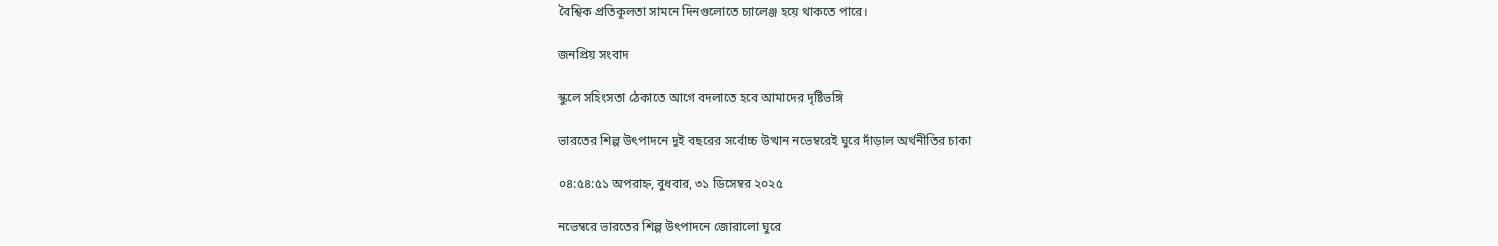বৈশ্বিক প্রতিকূলতা সামনে দিনগুলোতে চ্যালেঞ্জ হয়ে থাকতে পারে।

জনপ্রিয় সংবাদ

স্কুলে সহিংসতা ঠেকাতে আগে বদলাতে হবে আমাদের দৃষ্টিভঙ্গি

ভারতের শিল্প উৎপাদনে দুই বছরের সর্বোচ্চ উত্থান নভেম্বরেই ঘুরে দাঁড়াল অর্থনীতির চাকা

০৪:৫৪:৫১ অপরাহ্ন, বুধবার, ৩১ ডিসেম্বর ২০২৫

নভেম্বরে ভারতের শিল্প উৎপাদনে জোরালো ঘুরে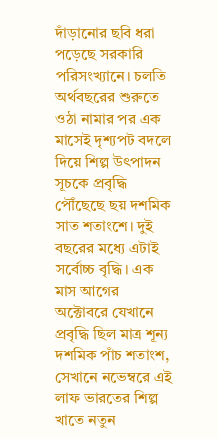দাঁড়ানোর ছবি ধরা পড়েছে সরকারি পরিসংখ্যানে। চলতি অর্থবছরের শুরুতে ওঠা নামার পর এক মাসেই দৃশ্যপট বদলে দিয়ে শিল্প উৎপাদন সূচকে প্রবৃদ্ধি পৌঁছেছে ছয় দশমিক সাত শতাংশে। দুই বছরের মধ্যে এটাই সর্বোচ্চ বৃদ্ধি। এক মাস আগের অক্টোবরে যেখানে প্রবৃদ্ধি ছিল মাত্র শূন্য দশমিক পাঁচ শতাংশ, সেখানে নভেম্বরে এই লাফ ভারতের শিল্প খাতে নতুন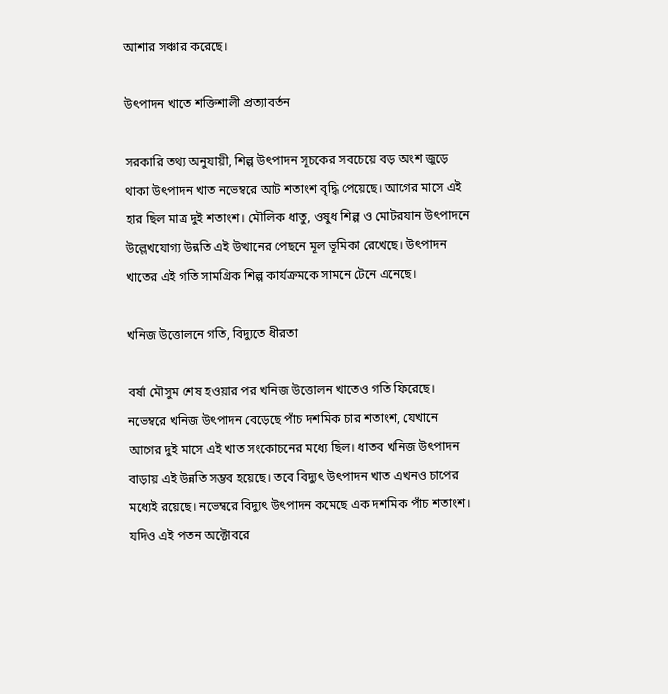আশার সঞ্চার করেছে।

উৎপাদন খাতে শক্তিশালী প্রত্যাবর্তন

সরকারি তথ্য অনুযায়ী, শিল্প উৎপাদন সূচকের সবচেয়ে বড় অংশ জুড়ে থাকা উৎপাদন খাত নভেম্বরে আট শতাংশ বৃদ্ধি পেয়েছে। আগের মাসে এই হার ছিল মাত্র দুই শতাংশ। মৌলিক ধাতু, ওষুধ শিল্প ও মোটরযান উৎপাদনে উল্লেখযোগ্য উন্নতি এই উত্থানের পেছনে মূল ভূমিকা রেখেছে। উৎপাদন খাতের এই গতি সামগ্রিক শিল্প কার্যক্রমকে সামনে টেনে এনেছে।

খনিজ উত্তোলনে গতি, বিদ্যুতে ধীরতা

বর্ষা মৌসুম শেষ হওয়ার পর খনিজ উত্তোলন খাতেও গতি ফিরেছে। নভেম্বরে খনিজ উৎপাদন বেড়েছে পাঁচ দশমিক চার শতাংশ, যেখানে আগের দুই মাসে এই খাত সংকোচনের মধ্যে ছিল। ধাতব খনিজ উৎপাদন বাড়ায় এই উন্নতি সম্ভব হয়েছে। তবে বিদ্যুৎ উৎপাদন খাত এখনও চাপের মধ্যেই রয়েছে। নভেম্বরে বিদ্যুৎ উৎপাদন কমেছে এক দশমিক পাঁচ শতাংশ। যদিও এই পতন অক্টোবরে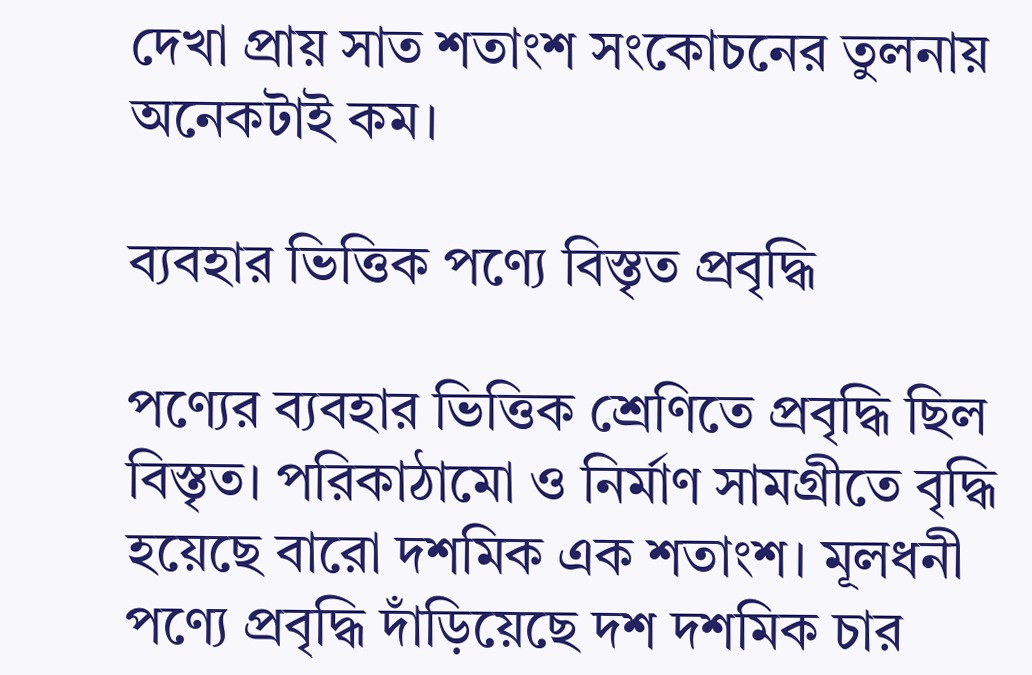দেখা প্রায় সাত শতাংশ সংকোচনের তুলনায় অনেকটাই কম।

ব্যবহার ভিত্তিক পণ্যে বিস্তৃত প্রবৃদ্ধি

পণ্যের ব্যবহার ভিত্তিক শ্রেণিতে প্রবৃদ্ধি ছিল বিস্তৃত। পরিকাঠামো ও নির্মাণ সামগ্রীতে বৃদ্ধি হয়েছে বারো দশমিক এক শতাংশ। মূলধনী পণ্যে প্রবৃদ্ধি দাঁড়িয়েছে দশ দশমিক চার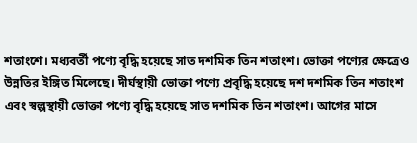শতাংশে। মধ্যবর্তী পণ্যে বৃদ্ধি হয়েছে সাত দশমিক তিন শতাংশ। ভোক্তা পণ্যের ক্ষেত্রেও উন্নতির ইঙ্গিত মিলেছে। দীর্ঘস্থায়ী ভোক্তা পণ্যে প্রবৃদ্ধি হয়েছে দশ দশমিক তিন শতাংশ এবং স্বল্পস্থায়ী ভোক্তা পণ্যে বৃদ্ধি হয়েছে সাত দশমিক তিন শতাংশ। আগের মাসে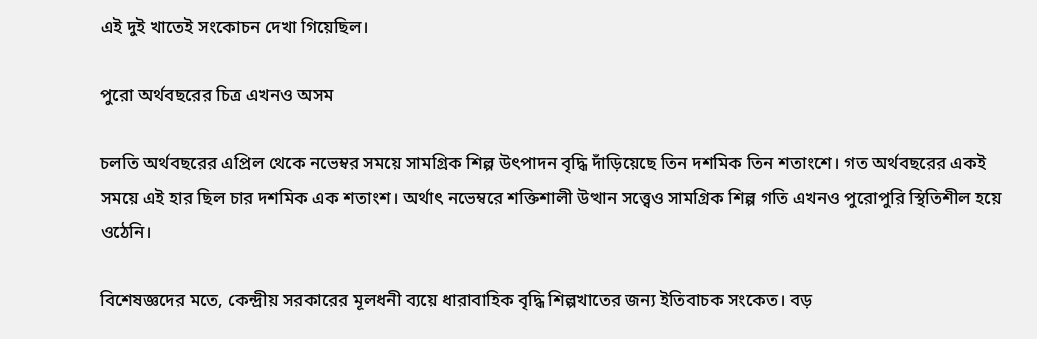এই দুই খাতেই সংকোচন দেখা গিয়েছিল।

পুরো অর্থবছরের চিত্র এখনও অসম

চলতি অর্থবছরের এপ্রিল থেকে নভেম্বর সময়ে সামগ্রিক শিল্প উৎপাদন বৃদ্ধি দাঁড়িয়েছে তিন দশমিক তিন শতাংশে। গত অর্থবছরের একই সময়ে এই হার ছিল চার দশমিক এক শতাংশ। অর্থাৎ নভেম্বরে শক্তিশালী উত্থান সত্ত্বেও সামগ্রিক শিল্প গতি এখনও পুরোপুরি স্থিতিশীল হয়ে ওঠেনি।

বিশেষজ্ঞদের মতে, কেন্দ্রীয় সরকারের মূলধনী ব্যয়ে ধারাবাহিক বৃদ্ধি শিল্পখাতের জন্য ইতিবাচক সংকেত। বড়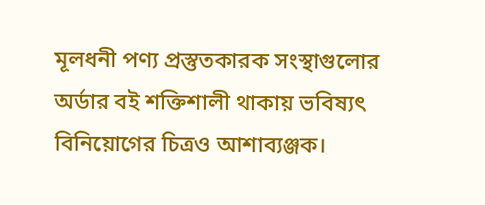মূলধনী পণ্য প্রস্তুতকারক সংস্থাগুলোর অর্ডার বই শক্তিশালী থাকায় ভবিষ্যৎ বিনিয়োগের চিত্রও আশাব্যঞ্জক।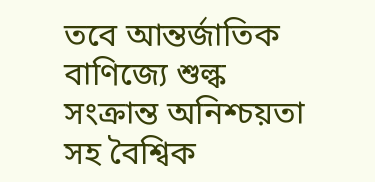তবে আন্তর্জাতিক বাণিজ্যে শুল্ক সংক্রান্ত অনিশ্চয়তা সহ বৈশ্বিক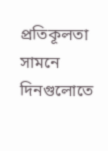প্রতিকূলতা সামনে দিনগুলোতে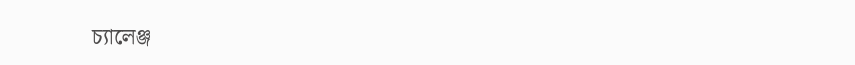চ্যালেঞ্জ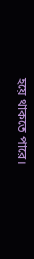হয়ে থাকতে পারে।